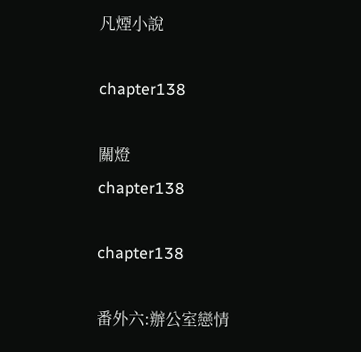凡煙小說

chapter138

關燈
chapter138

chapter138

番外六:辦公室戀情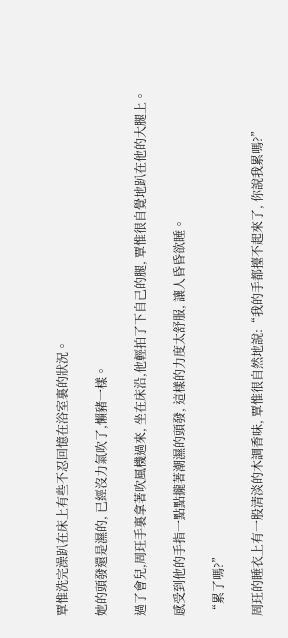覃惟洗完澡趴在床上有些不忍回憶在浴室裏的狀況。

她的頭發還是濕的, 已經沒力氣吹了,懶豬一樣。

過了會兒,周玨手裏拿著吹風機過來, 坐在床沿,他輕拍了下自己的腿, 覃惟很自覺地趴在他的大腿上。

感受到他的手指一點點攏著潮濕的頭發, 這樣的力度太舒服, 讓人昏昏欲睡。

“累了嗎?”

周玨的睡衣上有一股清淡的木調香味, 覃惟很自然地說:“我的手都擡不起來了, 你說我累嗎?”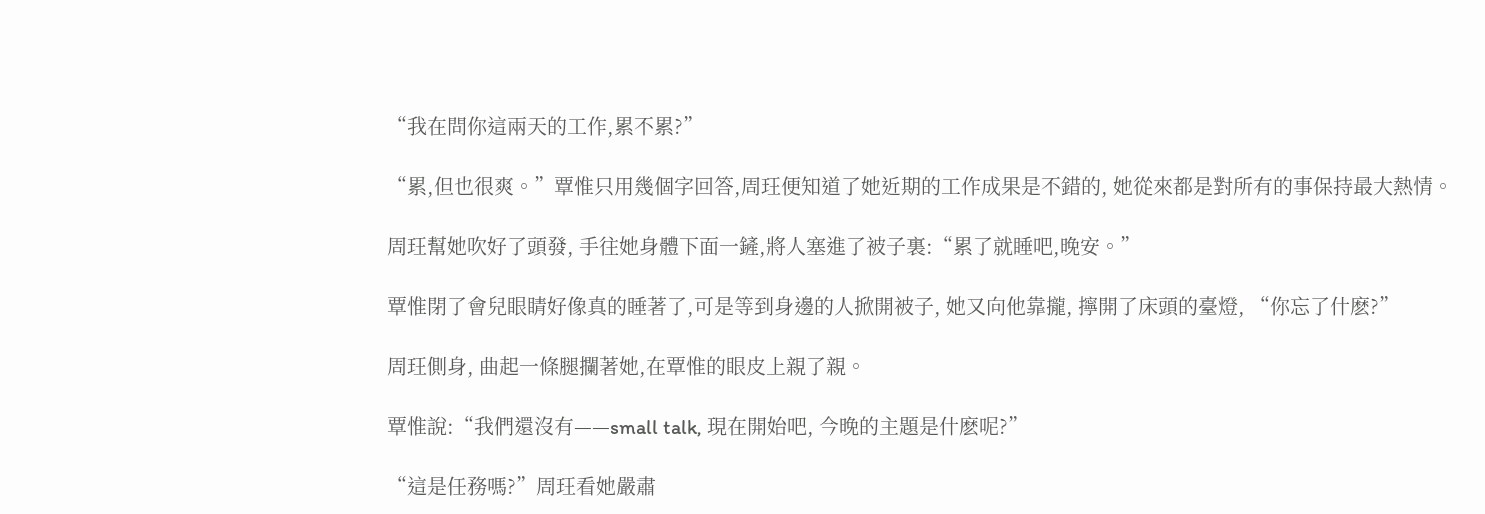“我在問你這兩天的工作,累不累?”

“累,但也很爽。”覃惟只用幾個字回答,周玨便知道了她近期的工作成果是不錯的, 她從來都是對所有的事保持最大熱情。

周玨幫她吹好了頭發, 手往她身體下面一鏟,將人塞進了被子裏:“累了就睡吧,晚安。”

覃惟閉了會兒眼睛好像真的睡著了,可是等到身邊的人掀開被子, 她又向他靠攏, 擰開了床頭的臺燈, “你忘了什麽?”

周玨側身, 曲起一條腿攔著她,在覃惟的眼皮上親了親。

覃惟說:“我們還沒有——small talk, 現在開始吧, 今晚的主題是什麽呢?”

“這是任務嗎?”周玨看她嚴肅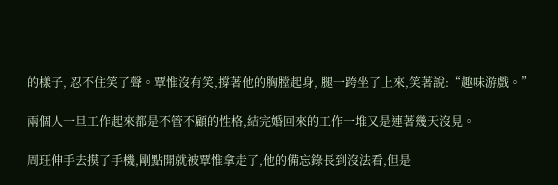的樣子, 忍不住笑了聲。覃惟沒有笑,撐著他的胸膛起身, 腿一跨坐了上來,笑著說:“趣味游戲。”

兩個人一旦工作起來都是不管不顧的性格,結完婚回來的工作一堆又是連著幾天沒見。

周玨伸手去摸了手機,剛點開就被覃惟拿走了,他的備忘錄長到沒法看,但是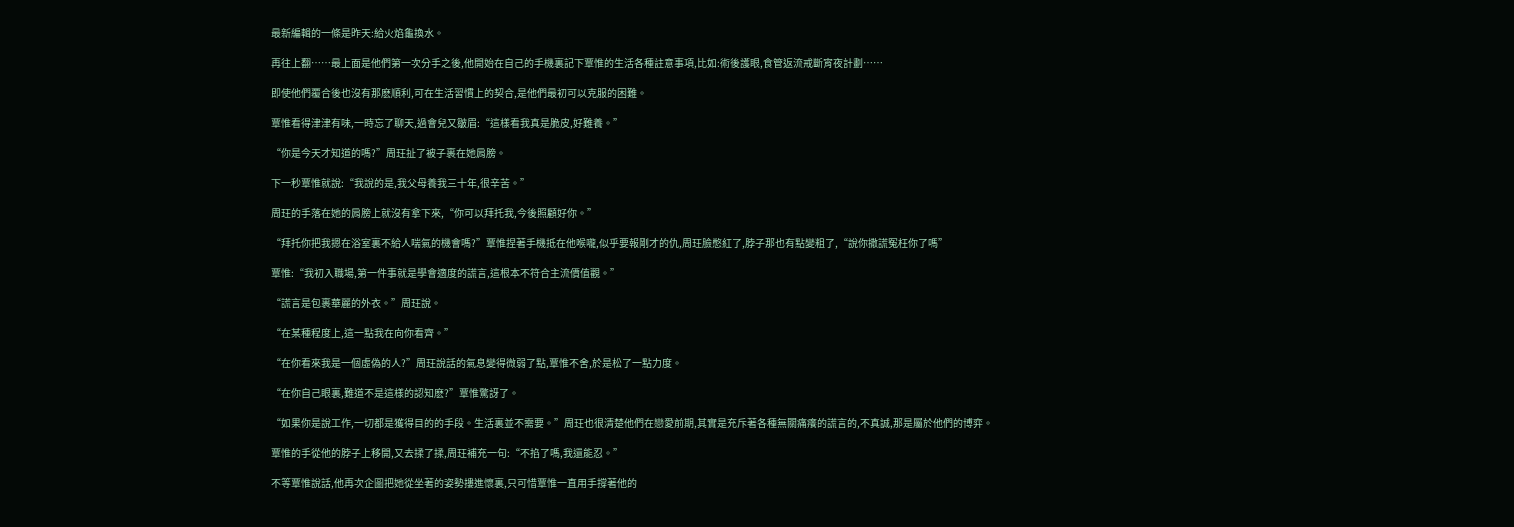最新編輯的一條是昨天:給火焰龜換水。

再往上翻……最上面是他們第一次分手之後,他開始在自己的手機裏記下覃惟的生活各種註意事項,比如:術後護眼,食管返流戒斷宵夜計劃……

即使他們覆合後也沒有那麽順利,可在生活習慣上的契合,是他們最初可以克服的困難。

覃惟看得津津有味,一時忘了聊天,過會兒又皺眉:“這樣看我真是脆皮,好難養。”

“你是今天才知道的嗎?”周玨扯了被子裹在她肩膀。

下一秒覃惟就說:“我說的是,我父母養我三十年,很辛苦。”

周玨的手落在她的肩膀上就沒有拿下來,“你可以拜托我,今後照顧好你。”

“拜托你把我摁在浴室裏不給人喘氣的機會嗎?”覃惟捏著手機抵在他喉嚨,似乎要報剛才的仇,周玨臉憋紅了,脖子那也有點變粗了,“說你撒謊冤枉你了嗎”

覃惟:“我初入職場,第一件事就是學會適度的謊言,這根本不符合主流價值觀。”

“謊言是包裹華麗的外衣。”周玨說。

“在某種程度上,這一點我在向你看齊。”

“在你看來我是一個虛偽的人?”周玨說話的氣息變得微弱了點,覃惟不舍,於是松了一點力度。

“在你自己眼裏,難道不是這樣的認知麽?”覃惟驚訝了。

“如果你是說工作,一切都是獲得目的的手段。生活裏並不需要。”周玨也很清楚他們在戀愛前期,其實是充斥著各種無關痛癢的謊言的,不真誠,那是屬於他們的博弈。

覃惟的手從他的脖子上移開,又去揉了揉,周玨補充一句:“不掐了嗎,我還能忍。”

不等覃惟說話,他再次企圖把她從坐著的姿勢摟進懷裏,只可惜覃惟一直用手撐著他的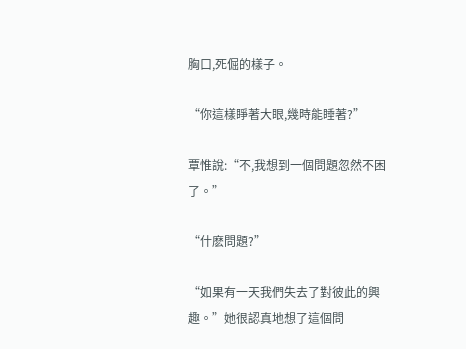胸口,死倔的樣子。

“你這樣睜著大眼,幾時能睡著?”

覃惟說:“不,我想到一個問題忽然不困了。”

“什麽問題?”

“如果有一天我們失去了對彼此的興趣。”她很認真地想了這個問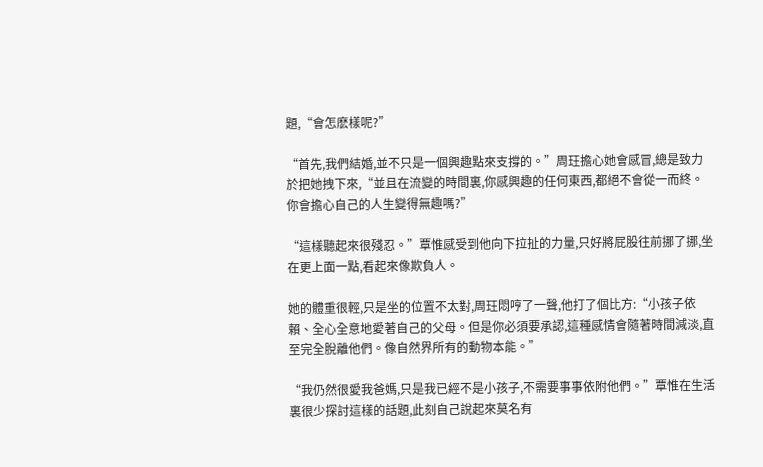題,“會怎麽樣呢?”

“首先,我們結婚,並不只是一個興趣點來支撐的。”周玨擔心她會感冒,總是致力於把她拽下來,“並且在流變的時間裏,你感興趣的任何東西,都絕不會從一而終。你會擔心自己的人生變得無趣嗎?”

“這樣聽起來很殘忍。”覃惟感受到他向下拉扯的力量,只好將屁股往前挪了挪,坐在更上面一點,看起來像欺負人。

她的體重很輕,只是坐的位置不太對,周玨悶哼了一聲,他打了個比方:“小孩子依賴、全心全意地愛著自己的父母。但是你必須要承認,這種感情會隨著時間減淡,直至完全脫離他們。像自然界所有的動物本能。”

“我仍然很愛我爸媽,只是我已經不是小孩子,不需要事事依附他們。”覃惟在生活裏很少探討這樣的話題,此刻自己說起來莫名有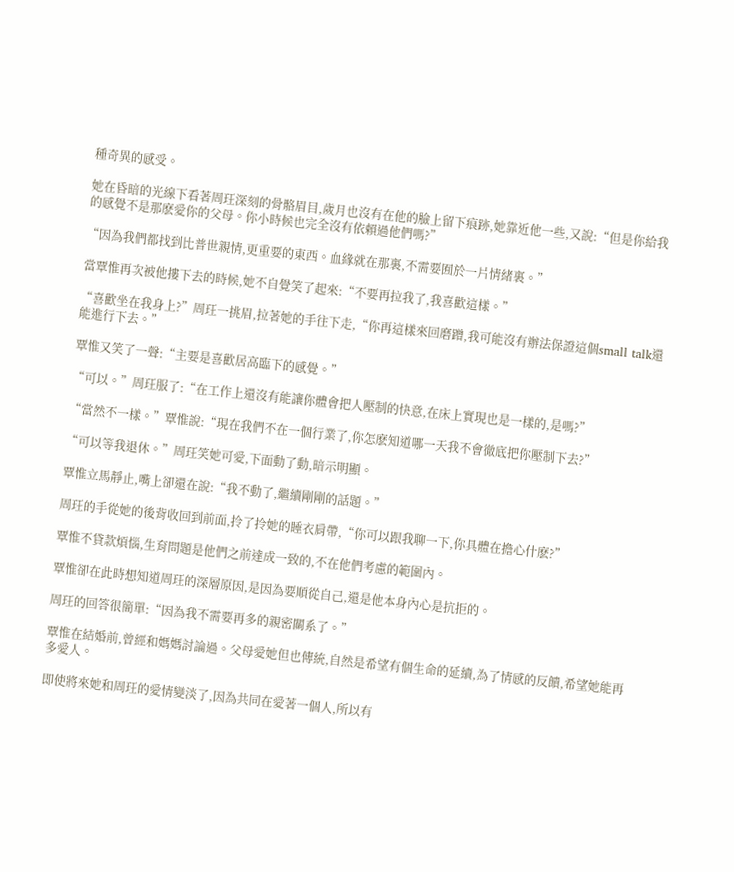種奇異的感受。

她在昏暗的光線下看著周玨深刻的骨骼眉目,歲月也沒有在他的臉上留下痕跡,她靠近他一些,又說:“但是你給我的感覺不是那麽愛你的父母。你小時候也完全沒有依賴過他們嗎?”

“因為我們都找到比普世親情,更重要的東西。血緣就在那裏,不需要囿於一片情緒裏。”

當覃惟再次被他摟下去的時候,她不自覺笑了起來:“不要再拉我了,我喜歡這樣。”

“喜歡坐在我身上?”周玨一挑眉,拉著她的手往下走,“你再這樣來回磨蹭,我可能沒有辦法保證這個small talk還能進行下去。”

覃惟又笑了一聲:“主要是喜歡居高臨下的感覺。”

“可以。”周玨服了:“在工作上還沒有能讓你體會把人壓制的快意,在床上實現也是一樣的,是嗎?”

“當然不一樣。”覃惟說:“現在我們不在一個行業了,你怎麽知道哪一天我不會徹底把你壓制下去?”

“可以等我退休。”周玨笑她可愛,下面動了動,暗示明顯。

覃惟立馬靜止,嘴上卻還在說:“我不動了,繼續剛剛的話題。”

周玨的手從她的後背收回到前面,拎了拎她的睡衣肩帶,“你可以跟我聊一下,你具體在擔心什麽?”

覃惟不貸款煩惱,生育問題是他們之前達成一致的,不在他們考慮的範圍內。

覃惟卻在此時想知道周玨的深層原因,是因為要順從自己,還是他本身內心是抗拒的。

周玨的回答很簡單:“因為我不需要再多的親密關系了。”

覃惟在結婚前,曾經和媽媽討論過。父母愛她但也傳統,自然是希望有個生命的延續,為了情感的反饋,希望她能再多愛人。

即使將來她和周玨的愛情變淡了,因為共同在愛著一個人,所以有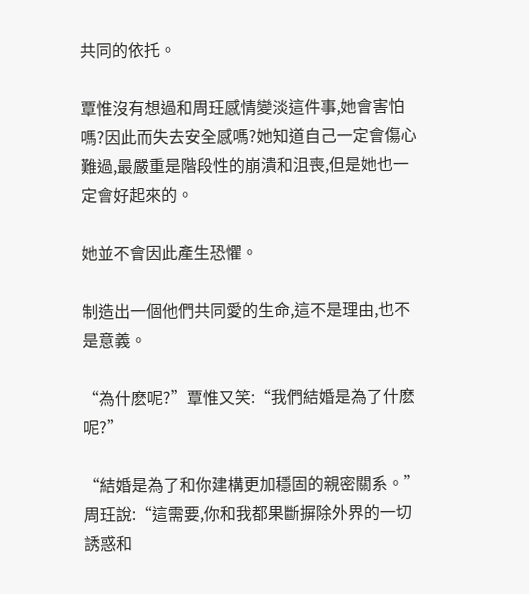共同的依托。

覃惟沒有想過和周玨感情變淡這件事,她會害怕嗎?因此而失去安全感嗎?她知道自己一定會傷心難過,最嚴重是階段性的崩潰和沮喪,但是她也一定會好起來的。

她並不會因此產生恐懼。

制造出一個他們共同愛的生命,這不是理由,也不是意義。

“為什麽呢?”覃惟又笑:“我們結婚是為了什麽呢?”

“結婚是為了和你建構更加穩固的親密關系。”周玨說:“這需要,你和我都果斷摒除外界的一切誘惑和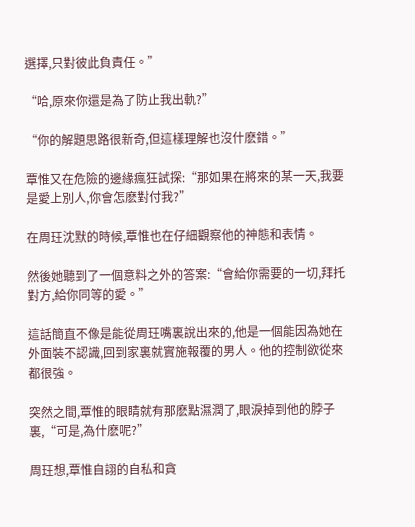選擇,只對彼此負責任。”

“哈,原來你還是為了防止我出軌?”

“你的解題思路很新奇,但這樣理解也沒什麽錯。”

覃惟又在危險的邊緣瘋狂試探:“那如果在將來的某一天,我要是愛上別人,你會怎麽對付我?”

在周玨沈默的時候,覃惟也在仔細觀察他的神態和表情。

然後她聽到了一個意料之外的答案:“會給你需要的一切,拜托對方,給你同等的愛。”

這話簡直不像是能從周玨嘴裏說出來的,他是一個能因為她在外面裝不認識,回到家裏就實施報覆的男人。他的控制欲從來都很強。

突然之間,覃惟的眼睛就有那麽點濕潤了,眼淚掉到他的脖子裏,“可是,為什麽呢?”

周玨想,覃惟自詡的自私和貪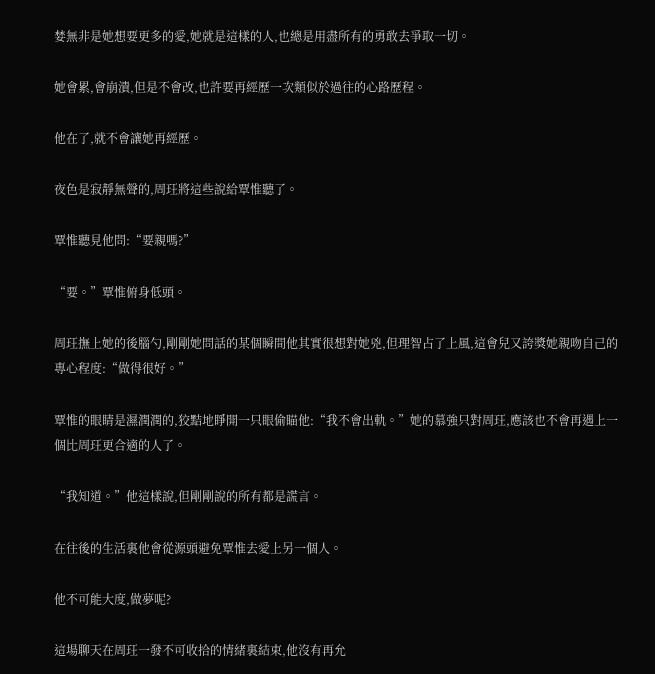婪無非是她想要更多的愛,她就是這樣的人,也總是用盡所有的勇敢去爭取一切。

她會累,會崩潰,但是不會改,也許要再經歷一次類似於過往的心路歷程。

他在了,就不會讓她再經歷。

夜色是寂靜無聲的,周玨將這些說給覃惟聽了。

覃惟聽見他問:“要親嗎?”

“要。”覃惟俯身低頭。

周玨撫上她的後腦勺,剛剛她問話的某個瞬間他其實很想對她兇,但理智占了上風,這會兒又誇獎她親吻自己的專心程度:“做得很好。”

覃惟的眼睛是濕潤潤的,狡黠地睜開一只眼偷瞄他:“我不會出軌。”她的慕強只對周玨,應該也不會再遇上一個比周玨更合適的人了。

“我知道。”他這樣說,但剛剛說的所有都是謊言。

在往後的生活裏他會從源頭避免覃惟去愛上另一個人。

他不可能大度,做夢呢?

這場聊天在周玨一發不可收拾的情緒裏結束,他沒有再允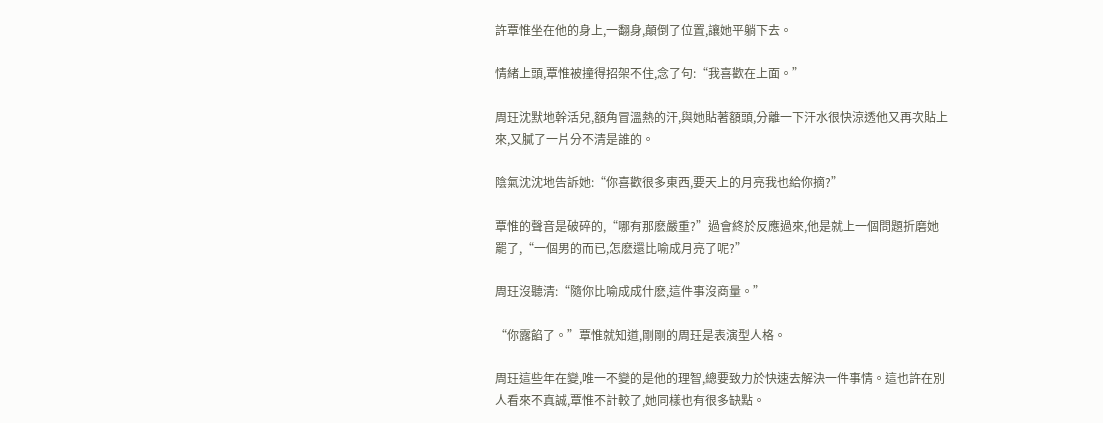許覃惟坐在他的身上,一翻身,顛倒了位置,讓她平躺下去。

情緒上頭,覃惟被撞得招架不住,念了句:“我喜歡在上面。”

周玨沈默地幹活兒,額角冒溫熱的汗,與她貼著額頭,分離一下汗水很快涼透他又再次貼上來,又膩了一片分不清是誰的。

陰氣沈沈地告訴她:“你喜歡很多東西,要天上的月亮我也給你摘?”

覃惟的聲音是破碎的,“哪有那麽嚴重?”過會終於反應過來,他是就上一個問題折磨她罷了,“一個男的而已,怎麽還比喻成月亮了呢?”

周玨沒聽清:“隨你比喻成成什麽,這件事沒商量。”

“你露餡了。”覃惟就知道,剛剛的周玨是表演型人格。

周玨這些年在變,唯一不變的是他的理智,總要致力於快速去解決一件事情。這也許在別人看來不真誠,覃惟不計較了,她同樣也有很多缺點。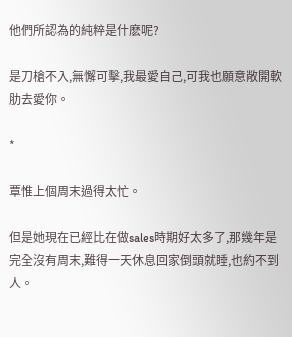他們所認為的純粹是什麽呢?

是刀槍不入,無懈可擊,我最愛自己,可我也願意敞開軟肋去愛你。

*

覃惟上個周末過得太忙。

但是她現在已經比在做sales時期好太多了,那幾年是完全沒有周末,難得一天休息回家倒頭就睡,也約不到人。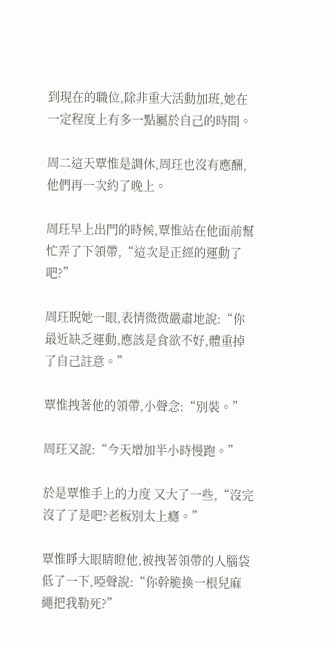到現在的職位,除非重大活動加班,她在一定程度上有多一點屬於自己的時間。

周二這天覃惟是調休,周玨也沒有應酬,他們再一次約了晚上。

周玨早上出門的時候,覃惟站在他面前幫忙弄了下領帶,“這次是正經的運動了吧?”

周玨睨她一眼,表情微微嚴肅地說:“你最近缺乏運動,應該是食欲不好,體重掉了自己註意。”

覃惟拽著他的領帶,小聲念:“別裝。”

周玨又說:“今天增加半小時慢跑。”

於是覃惟手上的力度 又大了一些,“沒完沒了了是吧?老板別太上癮。”

覃惟睜大眼睛瞪他,被拽著領帶的人腦袋低了一下,啞聲說:“你幹脆換一根兒麻繩把我勒死?”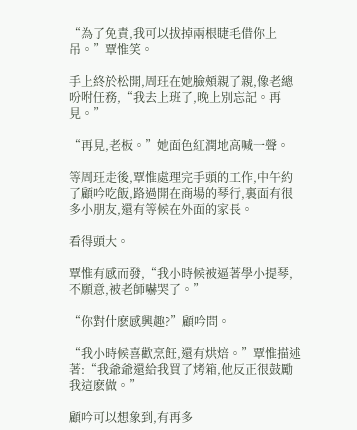“為了免責,我可以拔掉兩根睫毛借你上吊。”覃惟笑。

手上終於松開,周玨在她臉頰親了親,像老總吩咐任務,“我去上班了,晚上別忘記。再見。”

“再見,老板。”她面色紅潤地高喊一聲。

等周玨走後,覃惟處理完手頭的工作,中午約了顧吟吃飯,路過開在商場的琴行,裏面有很多小朋友,還有等候在外面的家長。

看得頭大。

覃惟有感而發,“我小時候被逼著學小提琴,不願意,被老師嚇哭了。”

“你對什麽感興趣?”顧吟問。

“我小時候喜歡烹飪,還有烘焙。”覃惟描述著:“我爺爺還給我買了烤箱,他反正很鼓勵我這麽做。”

顧吟可以想象到,有再多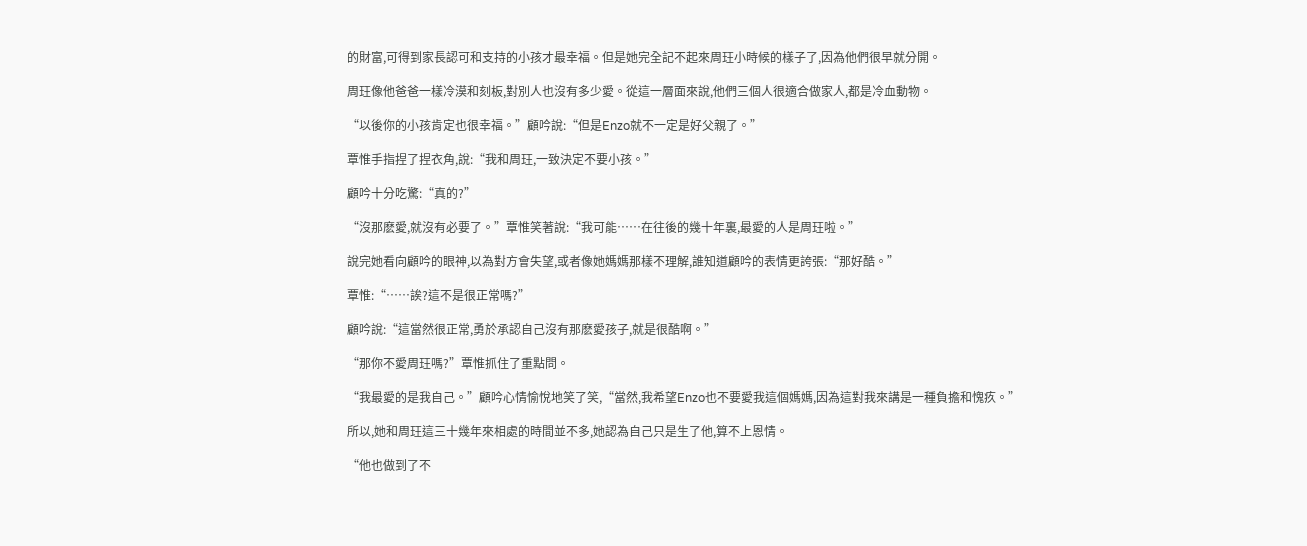的財富,可得到家長認可和支持的小孩才最幸福。但是她完全記不起來周玨小時候的樣子了,因為他們很早就分開。

周玨像他爸爸一樣冷漠和刻板,對別人也沒有多少愛。從這一層面來說,他們三個人很適合做家人,都是冷血動物。

“以後你的小孩肯定也很幸福。”顧吟說:“但是Enzo就不一定是好父親了。”

覃惟手指捏了捏衣角,說:“我和周玨,一致決定不要小孩。”

顧吟十分吃驚:“真的?”

“沒那麽愛,就沒有必要了。”覃惟笑著說:“我可能……在往後的幾十年裏,最愛的人是周玨啦。”

說完她看向顧吟的眼神,以為對方會失望,或者像她媽媽那樣不理解,誰知道顧吟的表情更誇張:“那好酷。”

覃惟:“……誒?這不是很正常嗎?”

顧吟說:“這當然很正常,勇於承認自己沒有那麽愛孩子,就是很酷啊。”

“那你不愛周玨嗎?”覃惟抓住了重點問。

“我最愛的是我自己。”顧吟心情愉悅地笑了笑,“當然,我希望Enzo也不要愛我這個媽媽,因為這對我來講是一種負擔和愧疚。”

所以,她和周玨這三十幾年來相處的時間並不多,她認為自己只是生了他,算不上恩情。

“他也做到了不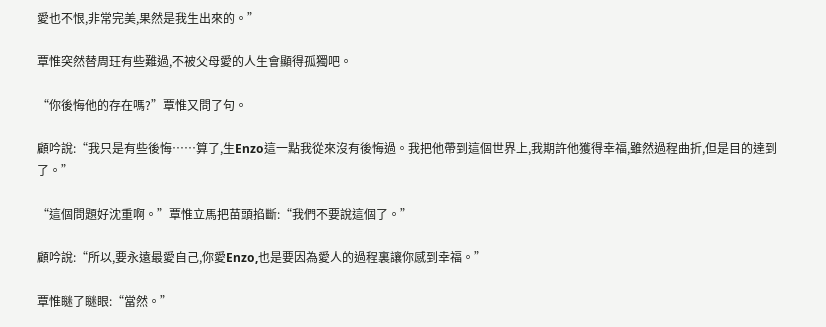愛也不恨,非常完美,果然是我生出來的。”

覃惟突然替周玨有些難過,不被父母愛的人生會顯得孤獨吧。

“你後悔他的存在嗎?”覃惟又問了句。

顧吟說:“我只是有些後悔……算了,生Enzo這一點我從來沒有後悔過。我把他帶到這個世界上,我期許他獲得幸福,雖然過程曲折,但是目的達到了。”

“這個問題好沈重啊。”覃惟立馬把苗頭掐斷:“我們不要說這個了。”

顧吟說:“所以,要永遠最愛自己,你愛Enzo,也是要因為愛人的過程裏讓你感到幸福。”

覃惟瞇了瞇眼:“當然。”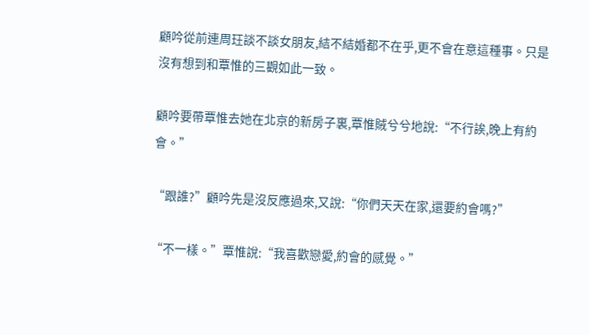顧吟從前連周玨談不談女朋友,結不結婚都不在乎,更不會在意這種事。只是沒有想到和覃惟的三觀如此一致。

顧吟要帶覃惟去她在北京的新房子裏,覃惟賊兮兮地說:“不行誒,晚上有約會。”

“跟誰?”顧吟先是沒反應過來,又說:“你們天天在家,還要約會嗎?”

“不一樣。”覃惟說:“我喜歡戀愛,約會的感覺。”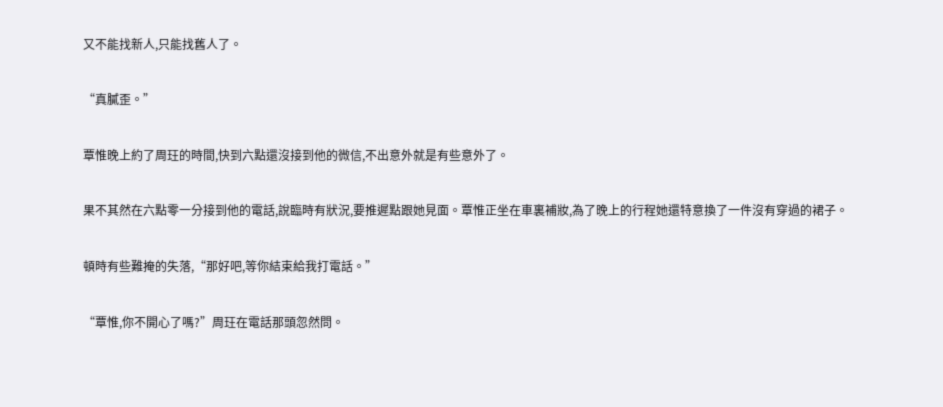又不能找新人,只能找舊人了。

“真膩歪。”

覃惟晚上約了周玨的時間,快到六點還沒接到他的微信,不出意外就是有些意外了。

果不其然在六點零一分接到他的電話,說臨時有狀況,要推遲點跟她見面。覃惟正坐在車裏補妝,為了晚上的行程她還特意換了一件沒有穿過的裙子。

頓時有些難掩的失落,“那好吧,等你結束給我打電話。”

“覃惟,你不開心了嗎?”周玨在電話那頭忽然問。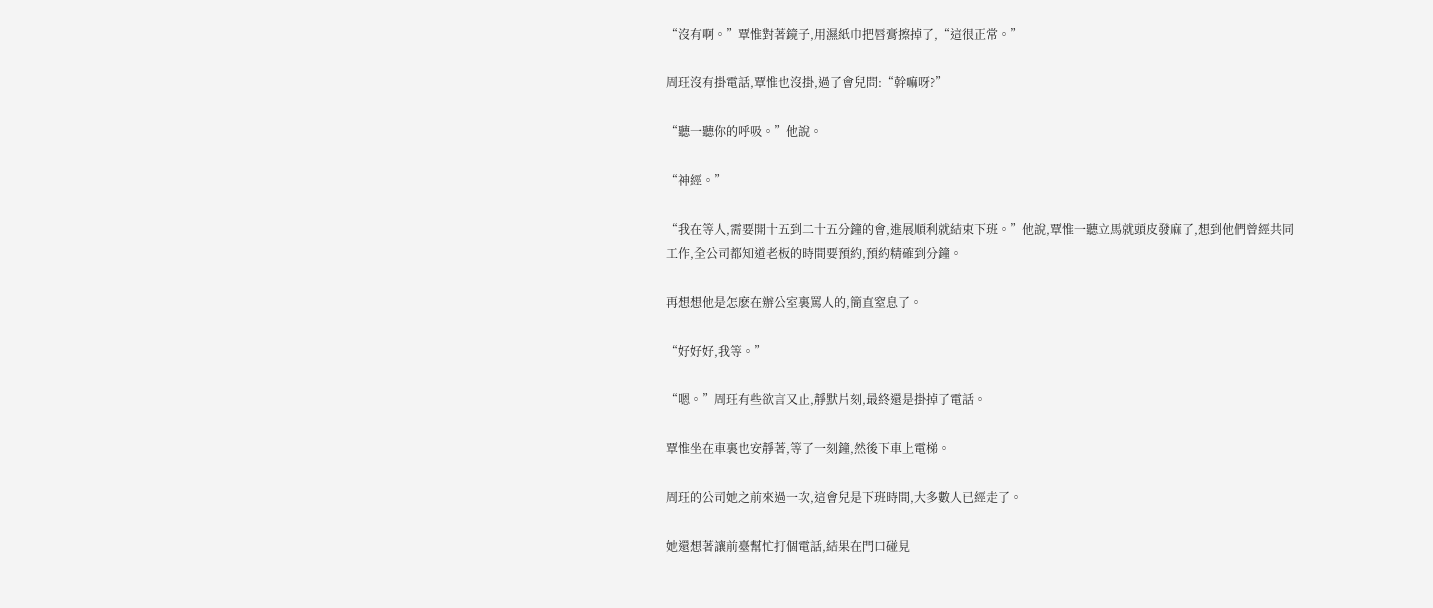“沒有啊。”覃惟對著鏡子,用濕紙巾把唇膏擦掉了,“這很正常。”

周玨沒有掛電話,覃惟也沒掛,過了會兒問:“幹嘛呀?”

“聽一聽你的呼吸。”他說。

“神經。”

“我在等人,需要開十五到二十五分鐘的會,進展順利就結束下班。”他說,覃惟一聽立馬就頭皮發麻了,想到他們曾經共同工作,全公司都知道老板的時間要預約,預約精確到分鐘。

再想想他是怎麽在辦公室裏罵人的,簡直窒息了。

“好好好,我等。”

“嗯。”周玨有些欲言又止,靜默片刻,最終還是掛掉了電話。

覃惟坐在車裏也安靜著,等了一刻鐘,然後下車上電梯。

周玨的公司她之前來過一次,這會兒是下班時間,大多數人已經走了。

她還想著讓前臺幫忙打個電話,結果在門口碰見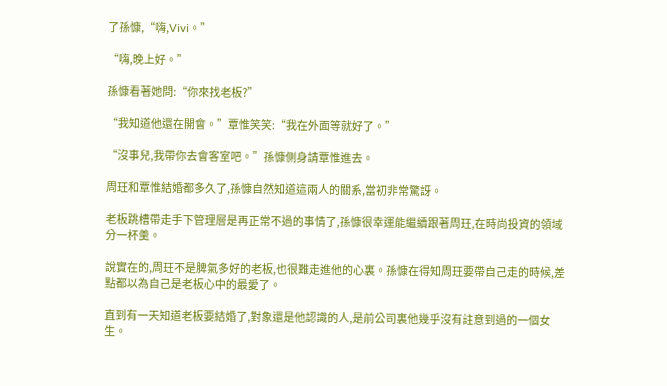了孫慷,“嗨,Vivi。”

“嗨,晚上好。”

孫慷看著她問:“你來找老板?”

“我知道他還在開會。”覃惟笑笑:“我在外面等就好了。”

“沒事兒,我帶你去會客室吧。”孫慷側身請覃惟進去。

周玨和覃惟結婚都多久了,孫慷自然知道這兩人的關系,當初非常驚訝。

老板跳槽帶走手下管理層是再正常不過的事情了,孫慷很幸運能繼續跟著周玨,在時尚投資的領域分一杯羹。

說實在的,周玨不是脾氣多好的老板,也很難走進他的心裏。孫慷在得知周玨要帶自己走的時候,差點都以為自己是老板心中的最愛了。

直到有一天知道老板要結婚了,對象還是他認識的人,是前公司裏他幾乎沒有註意到過的一個女生。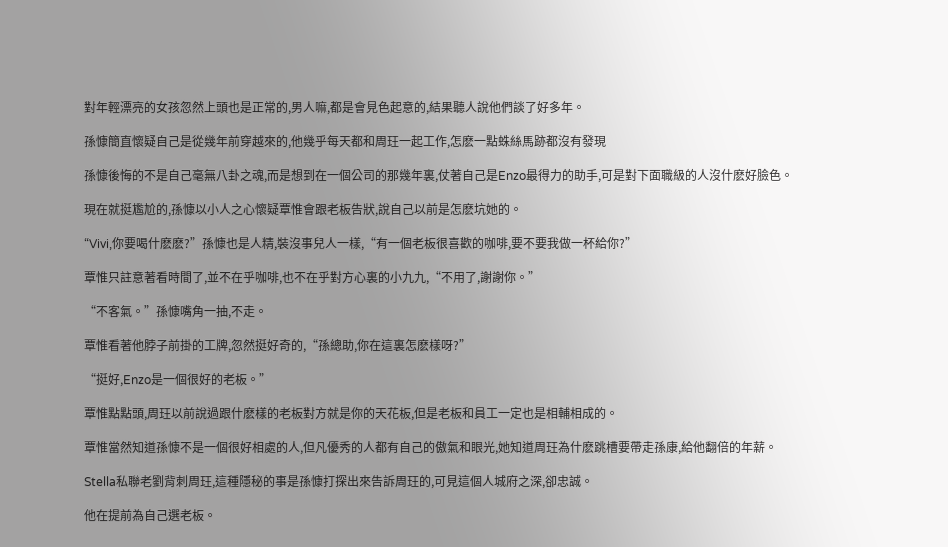對年輕漂亮的女孩忽然上頭也是正常的,男人嘛,都是會見色起意的,結果聽人說他們談了好多年。

孫慷簡直懷疑自己是從幾年前穿越來的,他幾乎每天都和周玨一起工作,怎麽一點蛛絲馬跡都沒有發現

孫慷後悔的不是自己毫無八卦之魂,而是想到在一個公司的那幾年裏,仗著自己是Enzo最得力的助手,可是對下面職級的人沒什麽好臉色。

現在就挺尷尬的,孫慷以小人之心懷疑覃惟會跟老板告狀,說自己以前是怎麽坑她的。

“Vivi,你要喝什麽麽?”孫慷也是人精,裝沒事兒人一樣,“有一個老板很喜歡的咖啡,要不要我做一杯給你?”

覃惟只註意著看時間了,並不在乎咖啡,也不在乎對方心裏的小九九,“不用了,謝謝你。”

“不客氣。”孫慷嘴角一抽,不走。

覃惟看著他脖子前掛的工牌,忽然挺好奇的,“孫總助,你在這裏怎麽樣呀?”

“挺好,Enzo是一個很好的老板。”

覃惟點點頭,周玨以前說過跟什麽樣的老板對方就是你的天花板,但是老板和員工一定也是相輔相成的。

覃惟當然知道孫慷不是一個很好相處的人,但凡優秀的人都有自己的傲氣和眼光,她知道周玨為什麽跳槽要帶走孫康,給他翻倍的年薪。

Stella私聯老劉背刺周玨,這種隱秘的事是孫慷打探出來告訴周玨的,可見這個人城府之深,卻忠誠。

他在提前為自己選老板。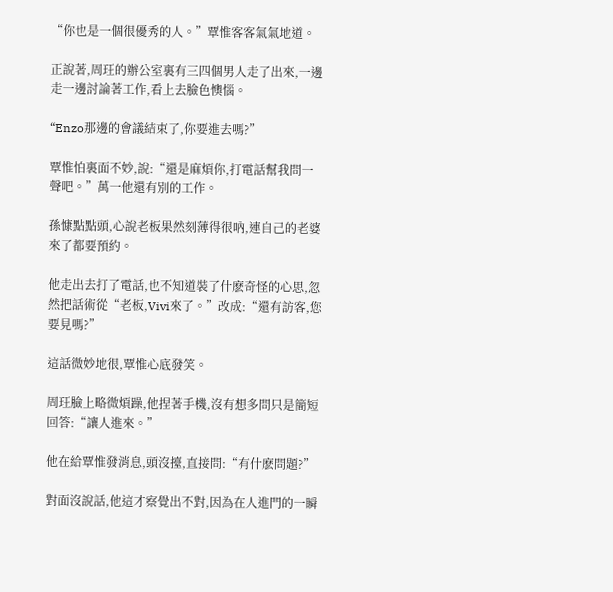“你也是一個很優秀的人。”覃惟客客氣氣地道。

正說著,周玨的辦公室裏有三四個男人走了出來,一邊走一邊討論著工作,看上去臉色懊惱。

“Enzo那邊的會議結束了,你要進去嗎?”

覃惟怕裏面不妙,說:“還是麻煩你,打電話幫我問一聲吧。”萬一他還有別的工作。

孫慷點點頭,心說老板果然刻薄得很吶,連自己的老婆來了都要預約。

他走出去打了電話,也不知道裝了什麽奇怪的心思,忽然把話術從“老板,Vivi來了。”改成:“還有訪客,您要見嗎?”

這話微妙地很,覃惟心底發笑。

周玨臉上略微煩躁,他捏著手機,沒有想多問只是簡短回答:“讓人進來。”

他在給覃惟發消息,頭沒擡,直接問:“有什麽問題?”

對面沒說話,他這才察覺出不對,因為在人進門的一瞬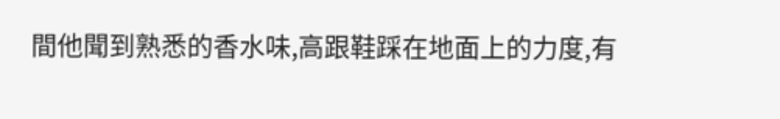間他聞到熟悉的香水味,高跟鞋踩在地面上的力度,有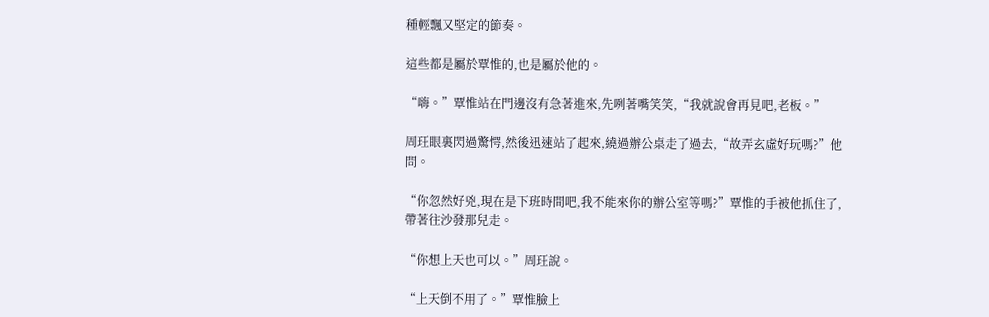種輕飄又堅定的節奏。

這些都是屬於覃惟的,也是屬於他的。

“嗨。”覃惟站在門邊沒有急著進來,先咧著嘴笑笑,“我就說會再見吧,老板。”

周玨眼裏閃過驚愕,然後迅速站了起來,繞過辦公桌走了過去,“故弄玄虛好玩嗎?”他問。

“你忽然好兇,現在是下班時間吧,我不能來你的辦公室等嗎?”覃惟的手被他抓住了,帶著往沙發那兒走。

“你想上天也可以。”周玨說。

“上天倒不用了。”覃惟臉上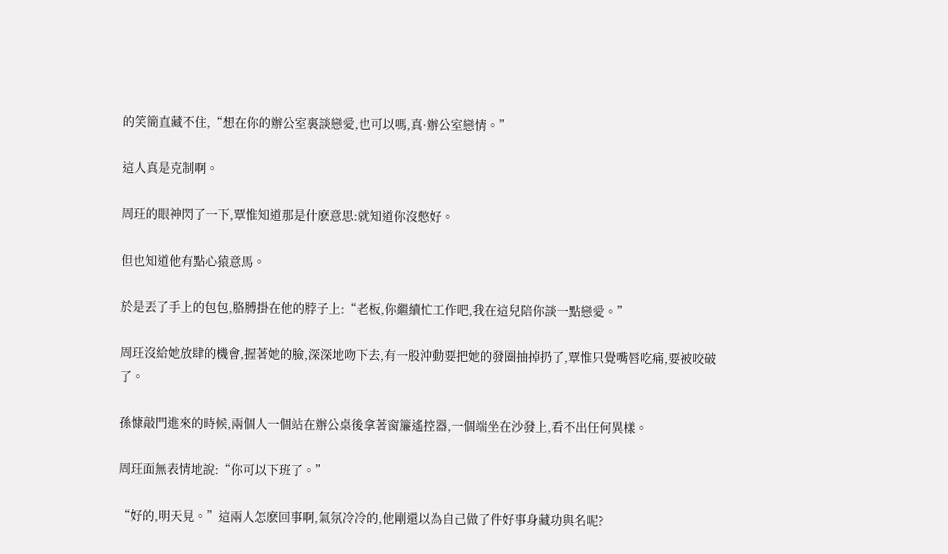的笑簡直藏不住,“想在你的辦公室裏談戀愛,也可以嗎,真·辦公室戀情。”

這人真是克制啊。

周玨的眼神閃了一下,覃惟知道那是什麽意思:就知道你沒憋好。

但也知道他有點心猿意馬。

於是丟了手上的包包,胳膊掛在他的脖子上:“老板,你繼續忙工作吧,我在這兒陪你談一點戀愛。”

周玨沒給她放肆的機會,握著她的臉,深深地吻下去,有一股沖動要把她的發圈抽掉扔了,覃惟只覺嘴唇吃痛,要被咬破了。

孫慷敲門進來的時候,兩個人一個站在辦公桌後拿著窗簾遙控器,一個端坐在沙發上,看不出任何異樣。

周玨面無表情地說:“你可以下班了。”

“好的,明天見。”這兩人怎麽回事啊,氣氛冷冷的,他剛還以為自己做了件好事身藏功與名呢?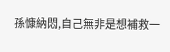孫慷納悶,自己無非是想補救一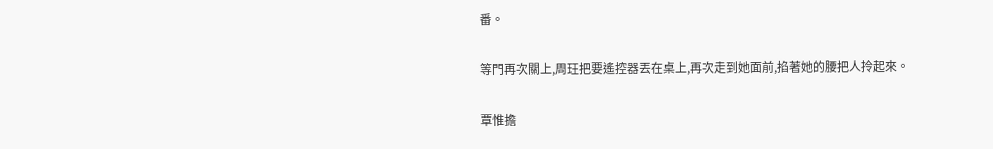番。

等門再次關上,周玨把要遙控器丟在桌上,再次走到她面前,掐著她的腰把人拎起來。

覃惟擔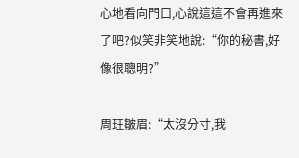心地看向門口,心說這這不會再進來了吧?似笑非笑地說:“你的秘書,好像很聰明?”

周玨皺眉:“太沒分寸,我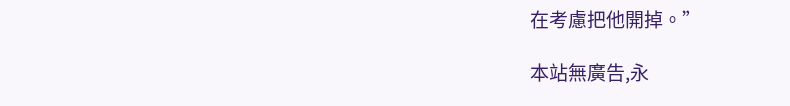在考慮把他開掉。”

本站無廣告,永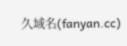久域名(fanyan.cc)